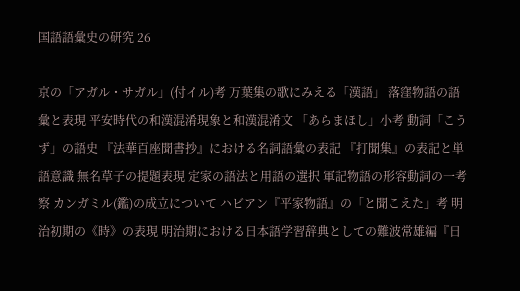国語語彙史の研究 26

京の「アガル・サガル」(付イル)考 万葉集の歌にみえる「漢語」 落窪物語の語彙と表現 平安時代の和漢混淆現象と和漢混淆文 「あらまほし」小考 動詞「こうず」の語史 『法華百座聞書抄』における名詞語彙の表記 『打聞集』の表記と単語意識 無名草子の提題表現 定家の語法と用語の選択 軍記物語の形容動詞の一考察 カンガミル(鑑)の成立について ハビアン『平家物語』の「と聞こえた」考 明治初期の《時》の表現 明治期における日本語学習辞典としての難波常雄編『日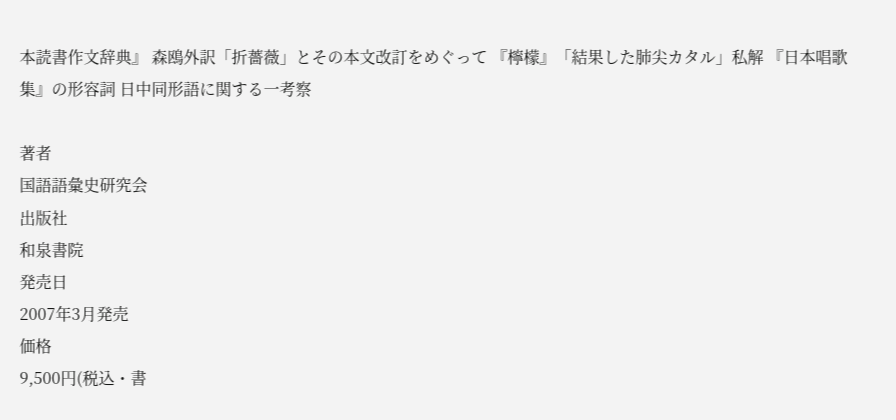本読書作文辞典』 森鴎外訳「折薔薇」とその本文改訂をめぐって 『檸檬』「結果した肺尖カタル」私解 『日本唱歌集』の形容詞 日中同形語に関する一考察

著者
国語語彙史研究会
出版社
和泉書院
発売日
2007年3月発売
価格
9,500円(税込・書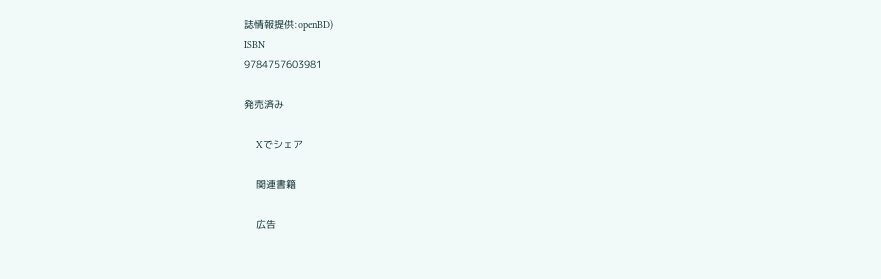誌情報提供:openBD)
ISBN
9784757603981

発売済み

    Xでシェア

    関連書籍

    広告